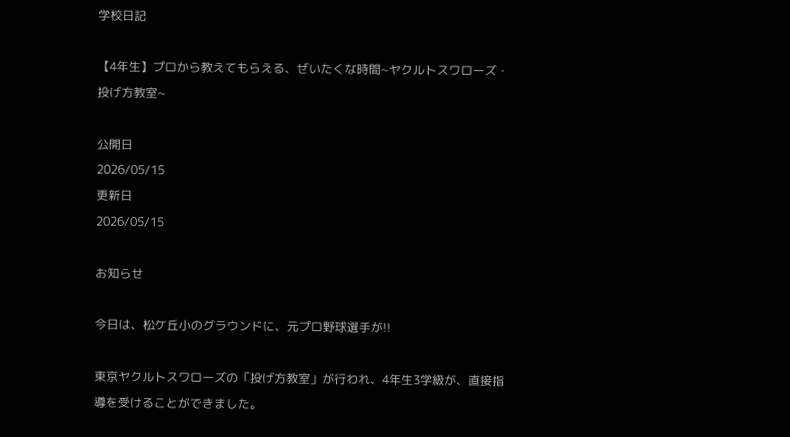学校日記

【4年生】プロから教えてもらえる、ぜいたくな時間~ヤクルトスワローズ・投げ方教室~

公開日
2026/05/15
更新日
2026/05/15

お知らせ

今日は、松ケ丘小のグラウンドに、元プロ野球選手が!!

東京ヤクルトスワローズの「投げ方教室」が行われ、4年生3学級が、直接指導を受けることができました。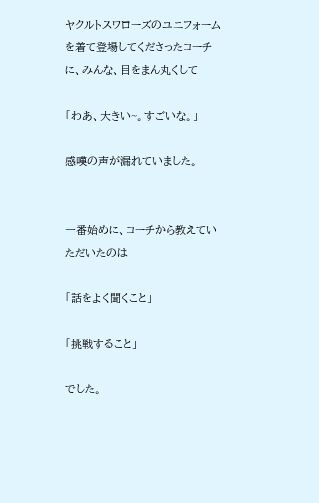ヤクルトスワローズのユニフォームを着て登場してくださったコーチに、みんな、目をまん丸くして

「わあ、大きい~。すごいな。」

感嘆の声が漏れていました。


一番始めに、コーチから教えていただいたのは

「話をよく聞くこと」

「挑戦すること」

でした。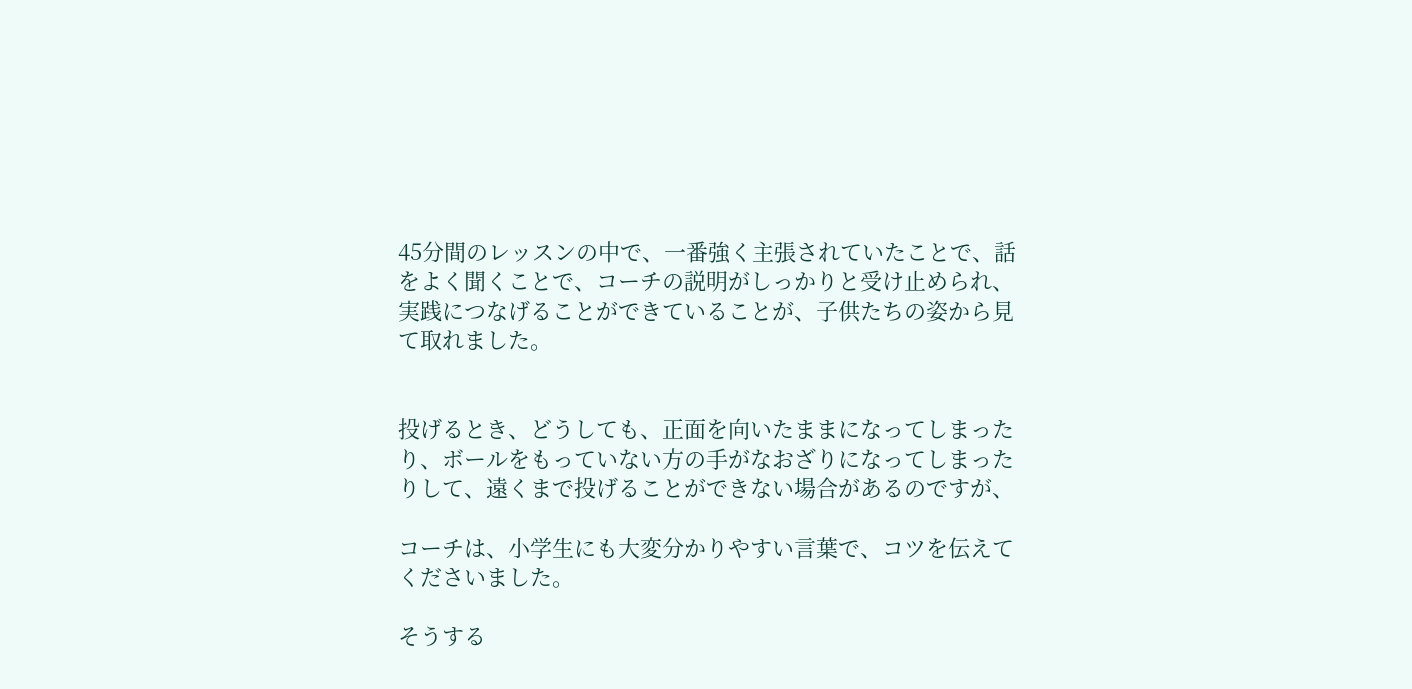45分間のレッスンの中で、一番強く主張されていたことで、話をよく聞くことで、コーチの説明がしっかりと受け止められ、実践につなげることができていることが、子供たちの姿から見て取れました。


投げるとき、どうしても、正面を向いたままになってしまったり、ボールをもっていない方の手がなおざりになってしまったりして、遠くまで投げることができない場合があるのですが、

コーチは、小学生にも大変分かりやすい言葉で、コツを伝えてくださいました。

そうする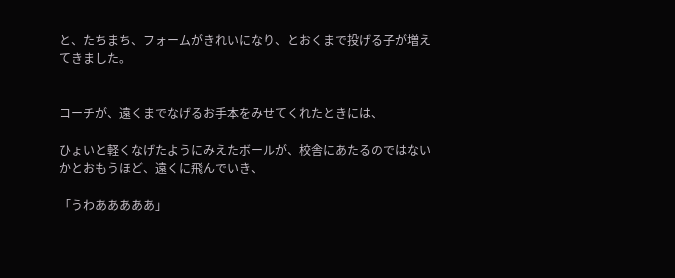と、たちまち、フォームがきれいになり、とおくまで投げる子が増えてきました。


コーチが、遠くまでなげるお手本をみせてくれたときには、

ひょいと軽くなげたようにみえたボールが、校舎にあたるのではないかとおもうほど、遠くに飛んでいき、

「うわあああああ」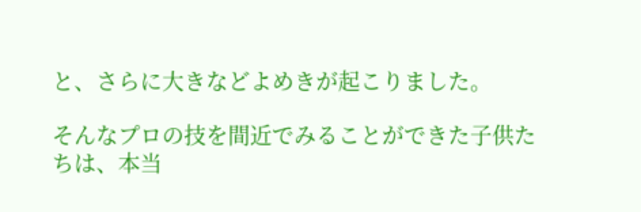と、さらに大きなどよめきが起こりました。

そんなプロの技を間近でみることができた子供たちは、本当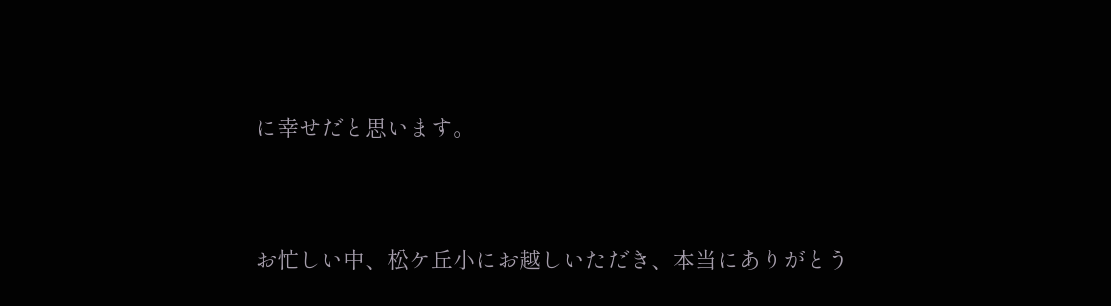に幸せだと思います。


お忙しい中、松ケ丘小にお越しいただき、本当にありがとう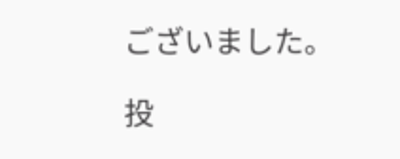ございました。

投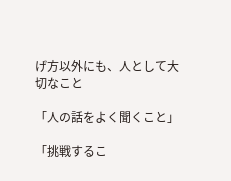げ方以外にも、人として大切なこと

「人の話をよく聞くこと」

「挑戦するこ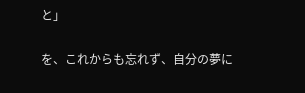と」

を、これからも忘れず、自分の夢に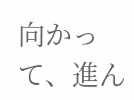向かって、進ん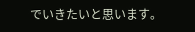でいきたいと思います。